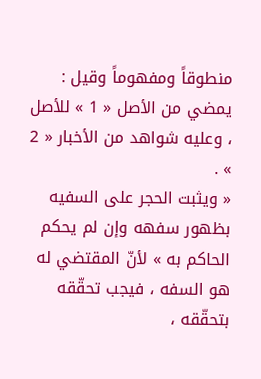منطوقاً ومفهوماً وقيل : يمضي من الأصل « 1 » للأصل ، وعليه شواهد من الأخبار « 2 » .
« ويثبت الحجر على السفيه بظهور سفهه وإن لم يحكم الحاكم به » لأنّ المقتضي له هو السفه ، فيجب تحقّقه بتحقّقه ،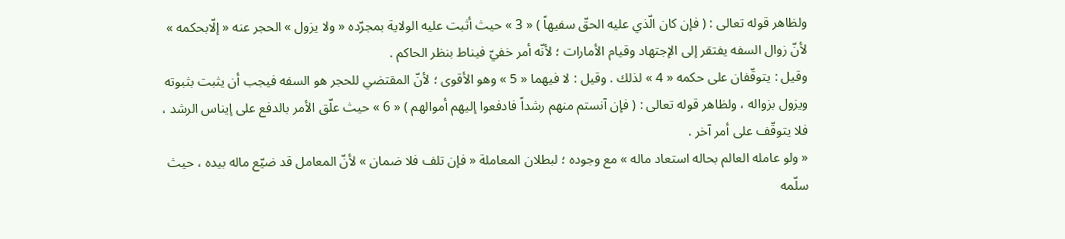ولظاهر قوله تعالى : ( فإن كان الّذي عليه الحقّ سفيهاً ) « 3 » حيث أثبت عليه الولاية بمجرّده « ولا يزول » الحجر عنه « إلّابحكمه » لأنّ زوال السفه يفتقر إلى الإجتهاد وقيام الأمارات ؛ لأنّه أمر خفيّ فيناط بنظر الحاكم .
وقيل : يتوقّفان على حكمه « 4 » لذلك . وقيل : لا فيهما « 5 » وهو الأقوى ؛ لأنّ المقتضي للحجر هو السفه فيجب أن يثبت بثبوته ويزول بزواله ، ولظاهر قوله تعالى : ( فإن آنستم منهم رشداً فادفعوا إليهم أموالهم ) « 6 » حيث علّق الأمر بالدفع على إيناس الرشد ، فلا يتوقّف على أمر آخر .
« ولو عامله العالم بحاله استعاد ماله » مع وجوده ؛ لبطلان المعاملة « فإن تلف فلا ضمان » لأنّ المعامل قد ضيّع ماله بيده ، حيث سلّمه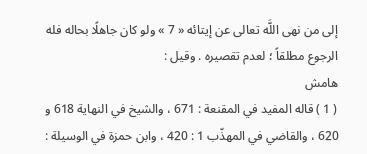إلى من نهى اللَّه تعالى عن إيتائه « 7 » ولو كان جاهلًا بحاله فله الرجوع مطلقاً ؛ لعدم تقصيره . وقيل :
هامش
( 1 ) قاله المفيد في المقنعة : 671 ، والشيخ في النهاية 618 و 620 ، والقاضي في المهذّب 1 : 420 ، وابن حمزة في الوسيلة :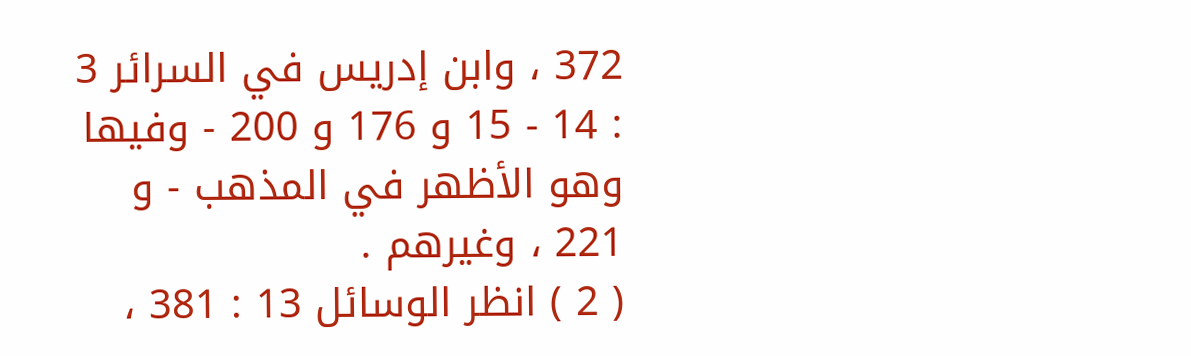372 ، وابن إدريس في السرائر 3 : 14 - 15 و 176 و 200 - وفيها وهو الأظهر في المذهب - و 221 ، وغيرهم .
( 2 ) انظر الوسائل 13 : 381 ،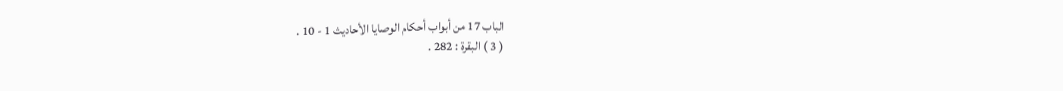الباب 17 من أبواب أحكام الوصايا الأحاديث 1 - 10 .
( 3 ) البقرة : 282 .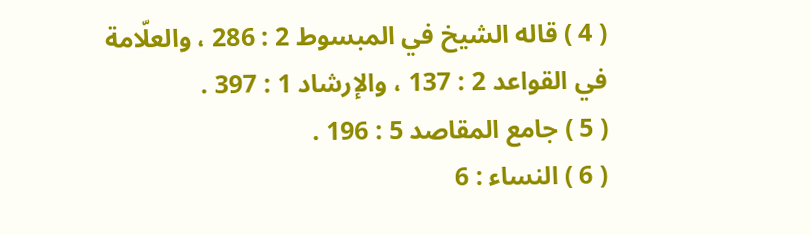( 4 ) قاله الشيخ في المبسوط 2 : 286 ، والعلّامة في القواعد 2 : 137 ، والإرشاد 1 : 397 .
( 5 ) جامع المقاصد 5 : 196 .
( 6 ) النساء : 6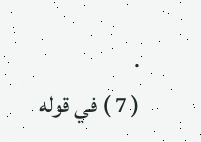.
( 7 ) في قوله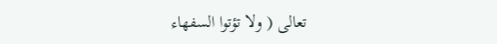تعالى ( ولا تؤتوا السفهاء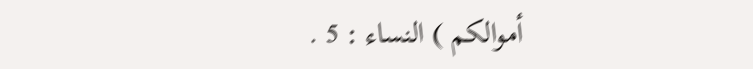أموالكم ) النساء : 5 .